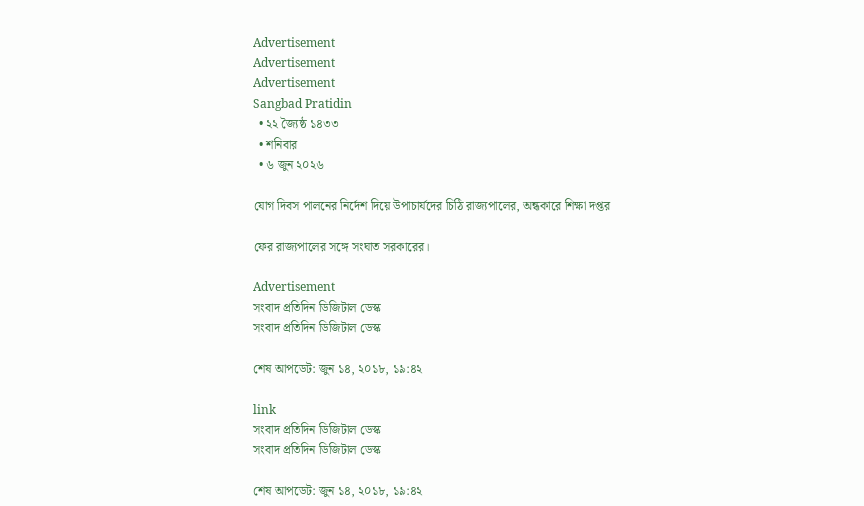Advertisement
Advertisement
Advertisement
Sangbad Pratidin
  • ২২ জ্যৈষ্ঠ ১৪৩৩
  • শনিবার
  • ৬ জুন ২০২৬

যোগ দিবস পালনের নির্দেশ দিয়ে উপাচার্যদের চিঠি রাজ্যপালের, অন্ধকারে শিক্ষা দপ্তর

ফের রাজ্যপালের সঙ্গে সংঘাত সরকারের।

Advertisement
সংবাদ প্রতিদিন ডিজিটাল ডেস্ক
সংবাদ প্রতিদিন ডিজিটাল ডেস্ক

শেষ আপডেট: জুন ১৪, ২০১৮, ১৯:৪২

link
সংবাদ প্রতিদিন ডিজিটাল ডেস্ক
সংবাদ প্রতিদিন ডিজিটাল ডেস্ক

শেষ আপডেট: জুন ১৪, ২০১৮, ১৯:৪২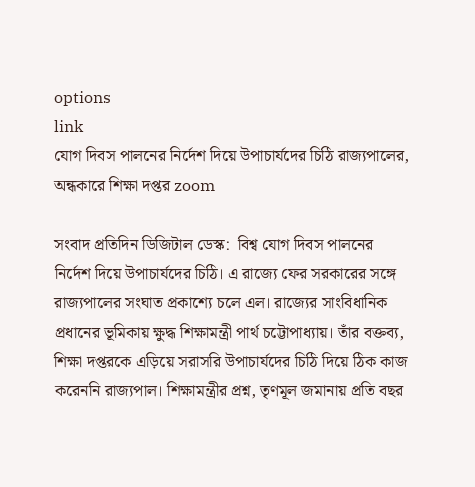options
link
যোগ দিবস পালনের নির্দেশ দিয়ে উপাচার্যদের চিঠি রাজ্যপালের, অন্ধকারে শিক্ষা দপ্তর zoom

সংবাদ প্রতিদিন ডিজিটাল ডেস্ক:  বিশ্ব যোগ দিবস পালনের নির্দেশ দিয়ে উপাচার্যদের চিঠি। এ রাজ্যে ফের সরকারের সঙ্গে রাজ্যপালের সংঘাত প্রকাশ্যে চলে এল। রাজ্যের সাংবিধানিক প্রধানের ভূমিকায় ক্ষুদ্ধ শিক্ষামন্ত্রী পার্থ চট্টোপাধ্যায়। তাঁর বক্তব্য, শিক্ষা দপ্তরকে এড়িয়ে সরাসরি উপাচার্যদের চিঠি দিয়ে ঠিক কাজ করেননি রাজ্যপাল। শিক্ষামন্ত্রীর প্রশ্ন, তৃণমূল জমানায় প্রতি বছর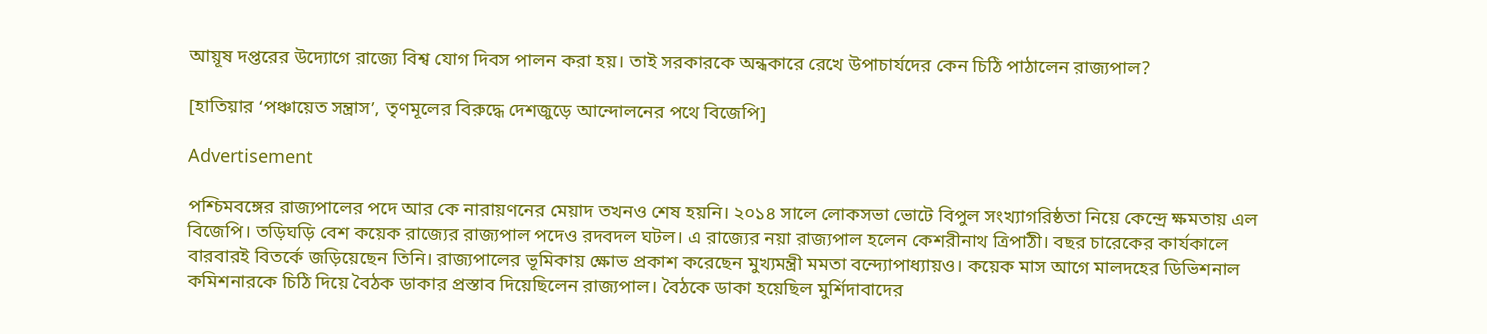আয়ূষ দপ্তরের উদ্যোগে রাজ্যে বিশ্ব যোগ দিবস পালন করা হয়। তাই সরকারকে অন্ধকারে রেখে উপাচার্যদের কেন চিঠি পাঠালেন রাজ্যপাল?

[হাতিয়ার ‘পঞ্চায়েত সন্ত্রাস’, তৃণমূলের বিরুদ্ধে দেশজুড়ে আন্দোলনের পথে বিজেপি]

Advertisement

পশ্চিমবঙ্গের রাজ্যপালের পদে আর কে নারায়ণনের মেয়াদ তখনও শেষ হয়নি। ২০১৪ সালে লোকসভা ভোটে বিপুল সংখ্যাগরিষ্ঠতা নিয়ে কেন্দ্রে ক্ষমতায় এল বিজেপি। তড়িঘড়ি বেশ কয়েক রাজ্যের রাজ্যপাল পদেও রদবদল ঘটল। এ রাজ্যের নয়া রাজ্যপাল হলেন কেশরীনাথ ত্রিপাঠী। বছর চারেকের কার্যকালে বারবারই বিতর্কে জড়িয়েছেন তিনি। রাজ্যপালের ভূমিকায় ক্ষোভ প্রকাশ করেছেন মুখ্যমন্ত্রী মমতা বন্দ্যোপাধ্যায়ও। কয়েক মাস আগে মালদহের ডিভিশনাল কমিশনারকে চিঠি দিয়ে বৈঠক ডাকার প্রস্তাব দিয়েছিলেন রাজ্যপাল। বৈঠকে ডাকা হয়েছিল মুর্শিদাবাদের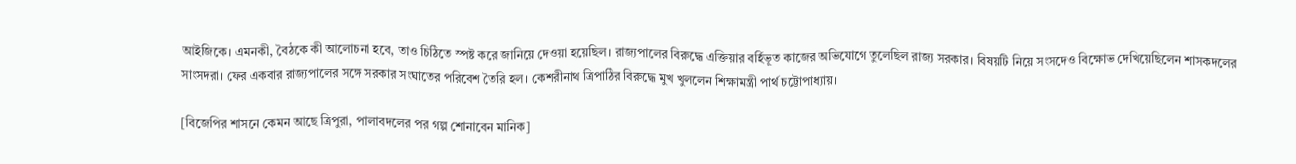আইজিকে। এমনকী, বৈঠকে কী আলোচনা হবে, তাও চিঠিতে স্পষ্ট করে জানিয়ে দেওয়া হয়েছিল। রাজ্যপালের বিরুদ্ধে এক্তিয়ার বর্হিভূত কাজের অভিযোগে তুলেছিল রাজ্য সরকার। বিষয়টি নিয়ে সংসদেও বিক্ষোভ দেখিয়েছিলেন শাসকদলের সাংসদরা। ফের একবার রাজ্যপালের সঙ্গে সরকার সংঘাতের পরিবেশ তৈরি হল। কেশরীনাথ ত্রিপাঠির বিরুদ্ধে মুখ খুললেন শিক্ষামন্ত্রী পার্থ চট্টোপাধ্যায়।

[বিজেপির শাসনে কেমন আছে ত্রিপুরা, পালাবদলের পর গল্প শোনাবেন মানিক]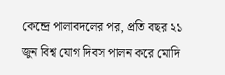কেন্দ্রে পালাবদলের পর, প্রতি বছর ২১ জুন বিশ্ব যোগ দিবস পালন করে মোদি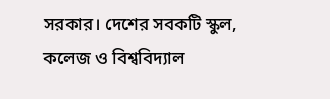সরকার। দেশের সবকটি স্কুল, কলেজ ও বিশ্ববিদ্যাল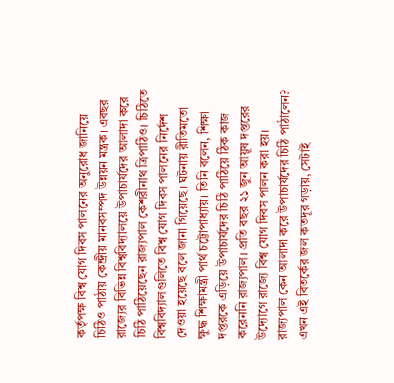কর্তৃপক্ষ বিশ্ব যোগ দিবস পালনের অনুরোধ জানিয়ে চিঠিও পাঠায় কেন্দ্রীয় মানবসম্পদ উন্নয়ন মন্ত্রক। এবছর রাজ্যের বিভিন্ন বিশ্ববিদ্যালয়ে উপাচার্যদের আলাদা করে চিঠি পাঠিয়েছেন রাজ্যপাল কেশরীনাথ ত্রিপাঠিও। চিঠিতে বিশ্ববিদ্যালগুলিতে বিশ্ব যোগ দিবস পালনের নির্দেশ দেওয়া হয়েছে বলে জানা গিয়েছে। ঘটনায় রীতিমতো ক্ষুদ্ধ শিক্ষামন্ত্রী পার্থ চট্টোপাধ্যায়। তিনি বলেন, শিক্ষা দপ্তরকে এড়িয়ে উপাচার্যদের চিঠি পাঠিয়ে ঠিক কাজ করেননি রাজ্যপাল। প্রতি বছর ২১ জুন আয়ূষ দপ্তরের উদ্যোগে রাজ্যে বিশ্ব যোগ দিবস পালন করা হয়। রাজ্যপাল কেন আলাদা করে উপাচার্যদের চিঠি পাঠালেন?  এখন এই বিতর্কের জল কতদূর গড়ায়, সেটাই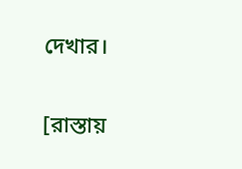দেখার।

[রাস্তায়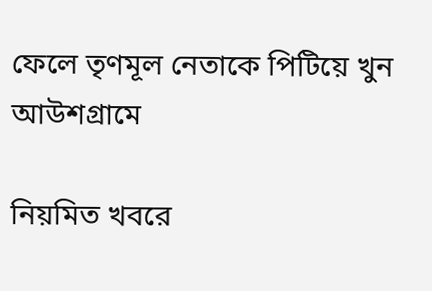ফেলে তৃণমূল নেতাকে পিটিয়ে খুন আউশগ্রামে

নিয়মিত খবরে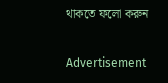থাকতে ফলো করুন

Advertisement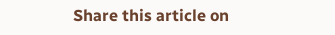Share this article on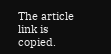The article link is copied.